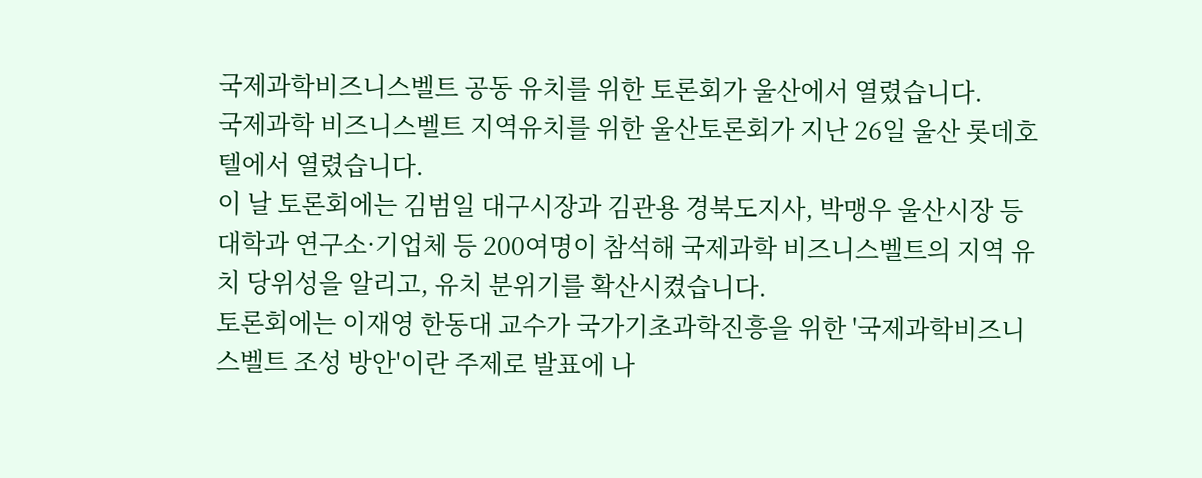국제과학비즈니스벨트 공동 유치를 위한 토론회가 울산에서 열렸습니다.
국제과학 비즈니스벨트 지역유치를 위한 울산토론회가 지난 26일 울산 롯데호텔에서 열렸습니다.
이 날 토론회에는 김범일 대구시장과 김관용 경북도지사, 박맹우 울산시장 등 대학과 연구소·기업체 등 200여명이 참석해 국제과학 비즈니스벨트의 지역 유치 당위성을 알리고, 유치 분위기를 확산시켰습니다.
토론회에는 이재영 한동대 교수가 국가기초과학진흥을 위한 '국제과학비즈니스벨트 조성 방안'이란 주제로 발표에 나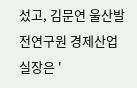섰고, 김문연 울산발전연구원 경제산업실장은 '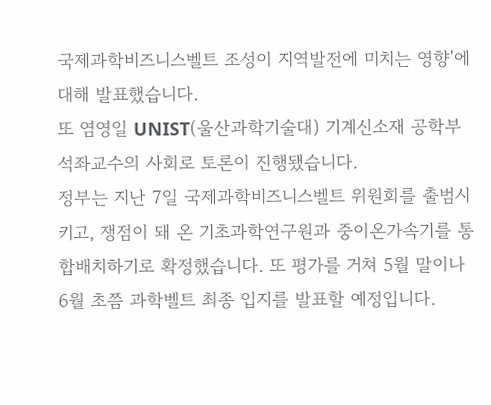국제과학비즈니스벨트 조성이 지역발전에 미치는 영향'에 대해 발표했습니다.
또 염영일 UNIST(울산과학기술대) 기계신소재 공학부 석좌교수의 사회로 토론이 진행됐습니다.
정부는 지난 7일 국제과학비즈니스벨트 위원회를 출범시키고, 쟁점이 돼 온 기초과학연구원과 중이온가속기를 통합배치하기로 확정했습니다. 또 평가를 거쳐 5월 말이나 6월 초쯤 과학벨트 최종 입지를 발표할 예정입니다.